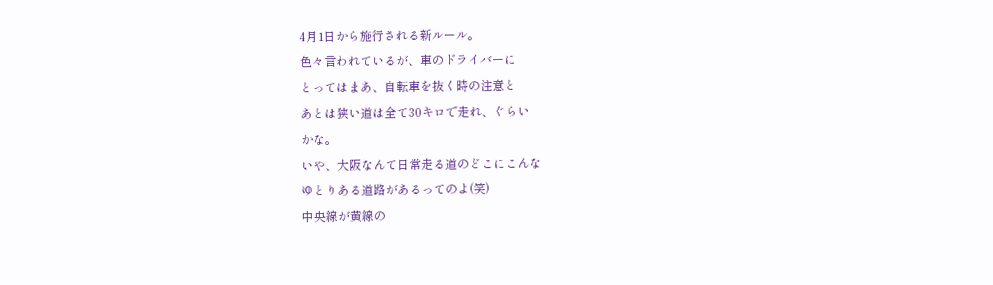4月1日から施行される新ルール。
色々言われているが、車のドライバーに
とってはまあ、自転車を抜く時の注意と
あとは狭い道は全て30キロで走れ、ぐらい
かな。
いや、大阪なんて日常走る道のどこにこんな
ゆとりある道路があるってのよ(笑)
中央線が黄線の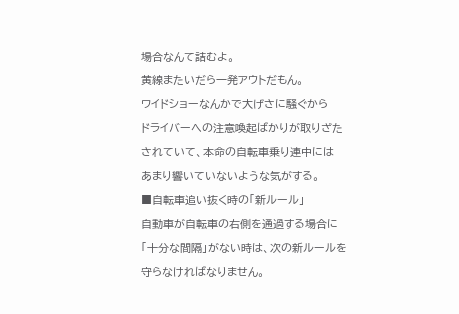場合なんて詰むよ。
黄線またいだら一発アウトだもん。
ワイドショーなんかで大げさに騒ぐから
ドライバーへの注意喚起ばかりが取りざた
されていて、本命の自転車乗り連中には
あまり響いていないような気がする。
■自転車追い抜く時の「新ルール」
自動車が自転車の右側を通過する場合に
「十分な間隔」がない時は、次の新ルールを
守らなければなりません。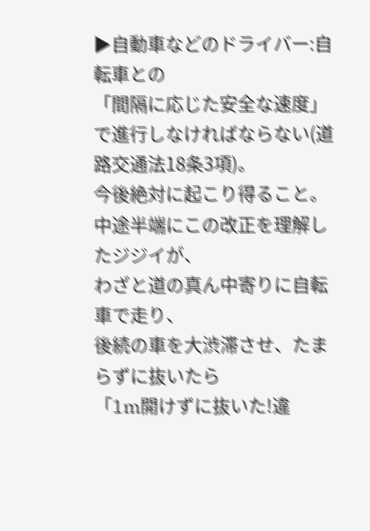▶自動車などのドライバー:自転車との
「間隔に応じた安全な速度」
で進行しなければならない(道路交通法18条3項)。
今後絶対に起こり得ること。
中途半端にこの改正を理解したジジイが、
わざと道の真ん中寄りに自転車で走り、
後続の車を大渋滞させ、たまらずに抜いたら
「1m開けずに抜いた!違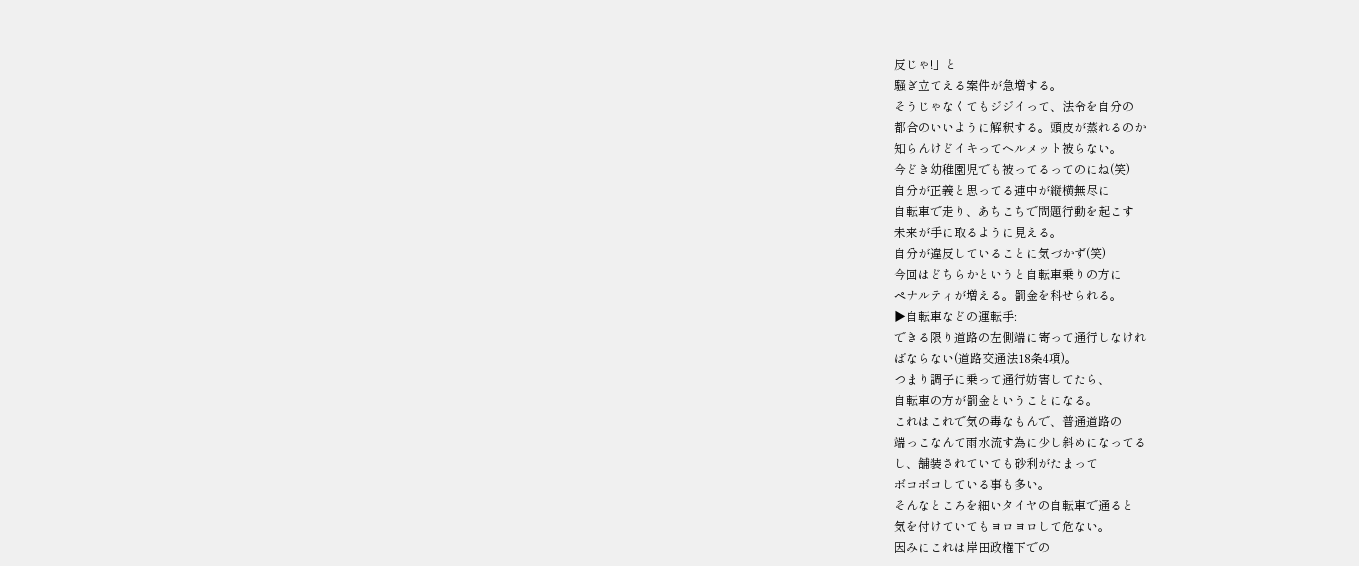反じゃ!」と
騒ぎ立てえる案件が急増する。
そうじゃなくてもジジイって、法令を自分の
都合のいいように解釈する。頭皮が蒸れるのか
知らんけどイキってヘルメット被らない。
今どき幼稚園児でも被ってるってのにね(笑)
自分が正義と思ってる連中が縦横無尽に
自転車で走り、あちこちで問題行動を起こす
未来が手に取るように見える。
自分が違反していることに気づかず(笑)
今回はどちらかというと自転車乗りの方に
ペナルティが増える。罰金を科せられる。
▶自転車などの運転手:
できる限り道路の左側端に寄って通行しなけれ
ばならない(道路交通法18条4項)。
つまり調子に乗って通行妨害してたら、
自転車の方が罰金ということになる。
これはこれで気の毒なもんで、普通道路の
端っこなんて雨水流す為に少し斜めになってる
し、舗装されていても砂利がたまって
ボコボコしている事も多い。
そんなところを細いタイヤの自転車で通ると
気を付けていてもヨロヨロして危ない。
因みにこれは岸田政権下での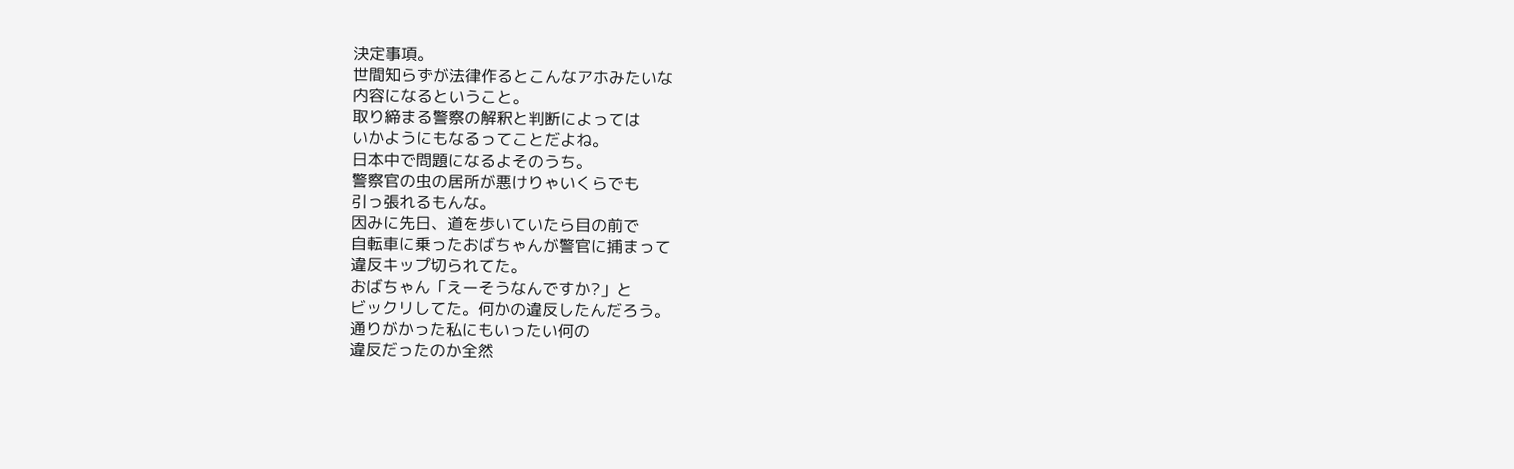決定事項。
世間知らずが法律作るとこんなアホみたいな
内容になるということ。
取り締まる警察の解釈と判断によっては
いかようにもなるってことだよね。
日本中で問題になるよそのうち。
警察官の虫の居所が悪けりゃいくらでも
引っ張れるもんな。
因みに先日、道を歩いていたら目の前で
自転車に乗ったおばちゃんが警官に捕まって
違反キップ切られてた。
おばちゃん「えーそうなんですか?」と
ビックリしてた。何かの違反したんだろう。
通りがかった私にもいったい何の
違反だったのか全然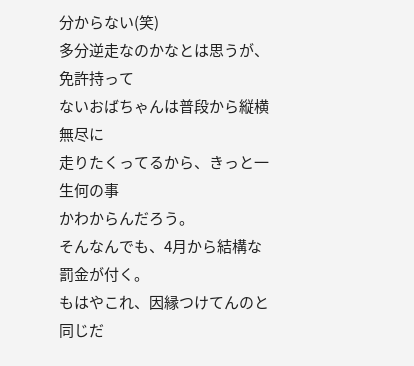分からない(笑)
多分逆走なのかなとは思うが、免許持って
ないおばちゃんは普段から縦横無尽に
走りたくってるから、きっと一生何の事
かわからんだろう。
そんなんでも、4月から結構な罰金が付く。
もはやこれ、因縁つけてんのと同じだ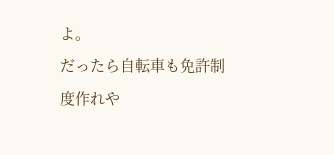よ。
だったら自転車も免許制度作れや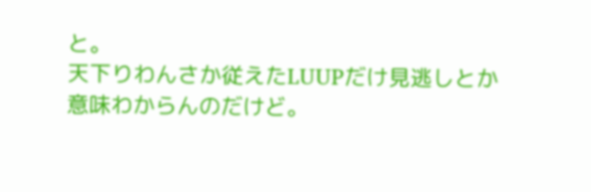と。
天下りわんさか従えたLUUPだけ見逃しとか
意味わからんのだけど。